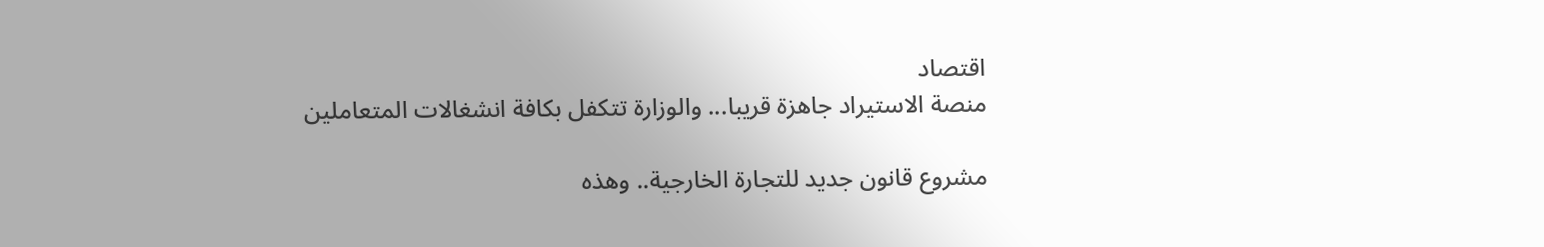اقتصاد
منصة الاستيراد جاهزة قريبا... والوزارة تتكفل بكافة انشغالات المتعاملين

مشروع قانون جديد للتجارة الخارجية.. وهذه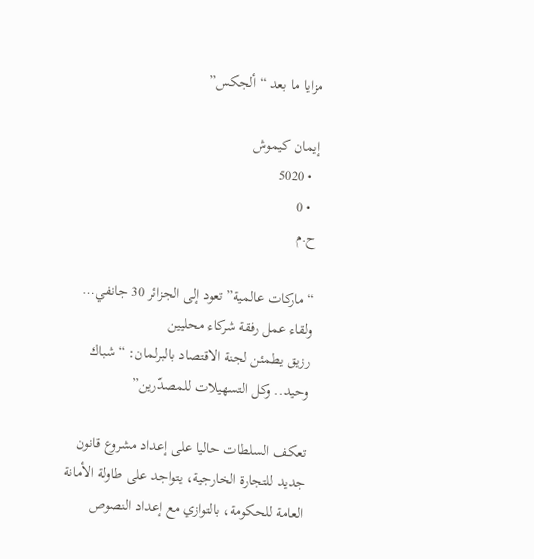مزايا ما بعد “ألجكس”

إيمان كيموش
  • 5020
  • 0
ح.م

“ماركات عالمية” تعود إلى الجزائر 30 جانفي… ولقاء عمل رفقة شركاء محليين
رزيق يطمئن لجنة الاقتصاد بالبرلمان: “شباك وحيد.. وكل التسهيلات للمصدّرين”

تعكف السلطات حاليا على إعداد مشروع قانون جديد للتجارة الخارجية، يتواجد على طاولة الأمانة العامة للحكومة، بالتوازي مع إعداد النصوص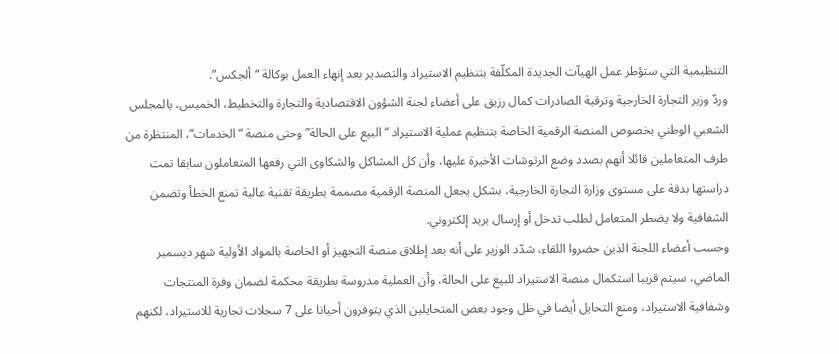التنظيمية التي ستؤطر عمل الهيآت الجديدة المكلّفة بتنظيم الاستيراد والتصدير بعد إنهاء العمل بوكالة “ألجكس”.
وردّ وزير التجارة الخارجية وترقية الصادرات كمال رزيق على أعضاء لجنة الشؤون الاقتصادية والتجارة والتخطيط، الخميس، بالمجلس الشعبي الوطني بخصوص المنصة الرقمية الخاصة بتنظيم عملية الاستيراد “البيع على الحالة” وحتى منصة “الخدمات”، المنتظرة من طرف المتعاملين قائلا أنهم بصدد وضع الرتوشات الأخيرة عليها، وأن كل المشاكل والشكاوى التي رفعها المتعاملون سابقا تمت دراستها بدقة على مستوى وزارة التجارة الخارجية، بشكل يجعل المنصة الرقمية مصممة بطريقة تقنية عالية تمنع الخطأ وتضمن الشفافية ولا يضطر المتعامل لطلب تدخل أو إرسال بريد إلكتروني.
وحسب أعضاء اللجنة الذين حضروا اللقاء، شدّد الوزير على أنه بعد إطلاق منصة التجهيز أو الخاصة بالمواد الأولية شهر ديسمبر الماضي، سيتم قريبا استكمال منصة الاستيراد للبيع على الحالة، وأن العملية مدروسة بطريقة محكمة لضمان وفرة المنتجات وشفافية الاستيراد، ومنع التحايل أيضا في ظل وجود بعض المتحايلين الذي يتوفرون أحيانا على 7 سجلات تجارية للاستيراد، لكنهم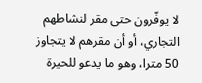لا يوفّرون حتى مقر لنشاطهم التجاري، أو أن مقرهم لا يتجاوز 50 مترا، وهو ما يدعو للحيرة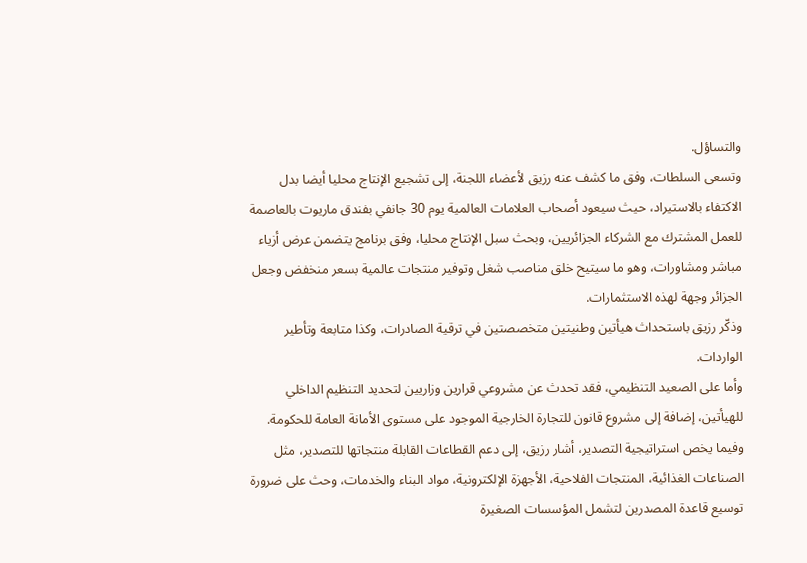والتساؤل.
وتسعى السلطات، وفق ما كشف عنه رزيق لأعضاء اللجنة، إلى تشجيع الإنتاج محليا أيضا بدل الاكتفاء بالاستيراد، حيث سيعود أصحاب العلامات العالمية يوم 30 جانفي بفندق ماريوت بالعاصمة للعمل المشترك مع الشركاء الجزائريين، وبحث سبل الإنتاج محليا، وفق برنامج يتضمن عرض أزياء مباشر ومشاورات، وهو ما سيتيح خلق مناصب شغل وتوفير منتجات عالمية بسعر منخفض وجعل الجزائر وجهة لهذه الاستثمارات.
وذكّر رزيق باستحداث هيأتين وطنيتين متخصصتين في ترقية الصادرات، وكذا متابعة وتأطير الواردات.
وأما على الصعيد التنظيمي، فقد تحدث عن مشروعي قرارين وزاريين لتحديد التنظيم الداخلي للهيأتين، إضافة إلى مشروع قانون للتجارة الخارجية الموجود على مستوى الأمانة العامة للحكومة.
وفيما يخص استراتيجية التصدير، أشار رزيق، إلى دعم القطاعات القابلة منتجاتها للتصدير، مثل الصناعات الغذائية، المنتجات الفلاحية، الأجهزة الإلكترونية، مواد البناء والخدمات، وحث على ضرورة توسيع قاعدة المصدرين لتشمل المؤسسات الصغيرة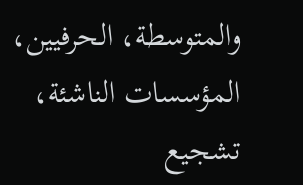والمتوسطة، الحرفيين، المؤسسات الناشئة، تشجيع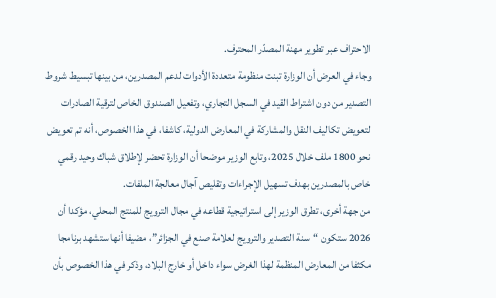الاحتراف عبر تطوير مهنة المصدّر المحترف.
وجاء في العرض أن الوزارة تبنت منظومة متعددة الأدوات لدعم المصدرين، من بينها تبسيط شروط التصدير من دون اشتراط القيد في السجل التجاري، وتفعيل الصندوق الخاص لترقية الصادرات لتعويض تكاليف النقل والمشاركة في المعارض الدولية، كاشفا، في هذا الخصوص، أنه تم تعويض نحو 1800 ملف خلال 2025، وتابع الوزير موضحا أن الوزارة تحضر لإطلاق شباك وحيد رقمي خاص بالمصدرين بهدف تسهيل الإجراءات وتقليص آجال معالجة الملفات.
من جهة أخرى، تطرق الوزير إلى استراتيجية قطاعه في مجال الترويج للمنتج المحلي، مؤكدا أن 2026 ستكون “سنة التصدير والترويج لعلامة صنع في الجزائر”، مضيفا أنها ستشهد برنامجا مكثفا من المعارض المنظمة لهذا الغرض سواء داخل أو خارج البلاد، وذكر في هذا الخصوص بأن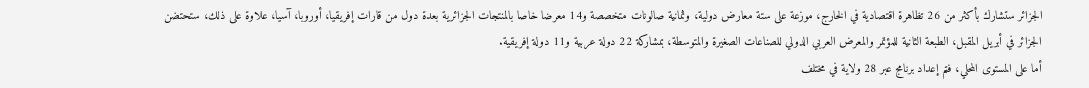الجزائر ستشارك بأكثر من 26 تظاهرة اقتصادية في الخارج، موزعة على ستة معارض دولية، وثمانية صالونات متخصصة و14 معرضا خاصا بالمنتجات الجزائرية بعدة دول من قارات إفريقيا، أوروبا، آسيا، علاوة على ذلك، ستحتضن الجزائر في أبريل المقبل، الطبعة الثانية للمؤتمر والمعرض العربي الدولي للصناعات الصغيرة والمتوسطة، بمشاركة 22 دولة عربية و11 دولة إفريقية.
أما على المستوى المحلي، فتم إعداد برنامج عبر 28 ولاية في مختلف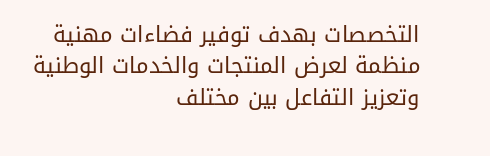التخصصات بهدف توفير فضاءات مهنية منظمة لعرض المنتجات والخدمات الوطنية وتعزيز التفاعل بين مختلف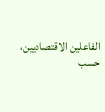الفاعلين الاقتصاديين، حسب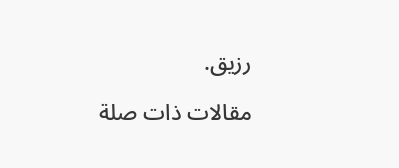رزيق.

مقالات ذات صلة